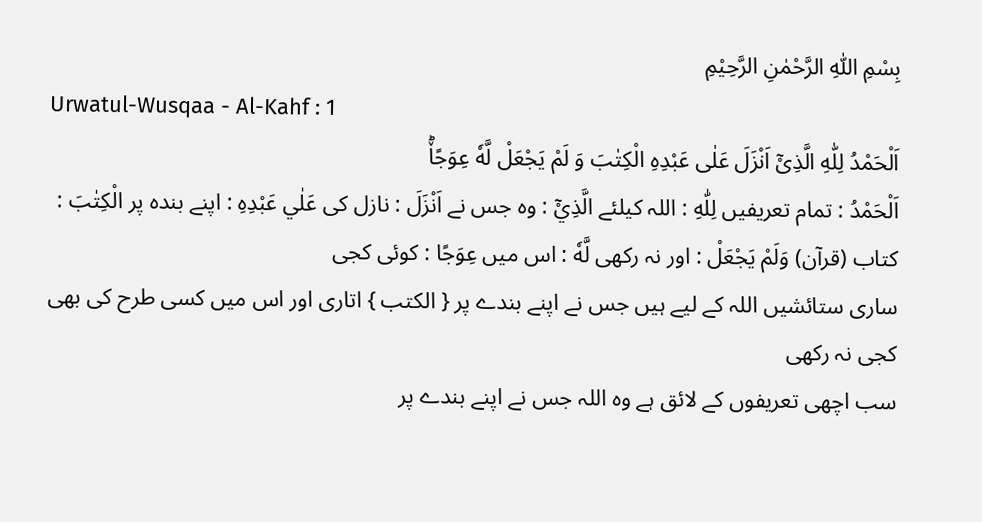بِسْمِ اللّٰهِ الرَّحْمٰنِ الرَّحِيْمِ
Urwatul-Wusqaa - Al-Kahf : 1
اَلْحَمْدُ لِلّٰهِ الَّذِیْۤ اَنْزَلَ عَلٰى عَبْدِهِ الْكِتٰبَ وَ لَمْ یَجْعَلْ لَّهٗ عِوَجًاؕٚ
اَلْحَمْدُ : تمام تعریفیں لِلّٰهِ : اللہ کیلئے الَّذِيْٓ : وہ جس نے اَنْزَلَ : نازل کی عَلٰي عَبْدِهِ : اپنے بندہ پر الْكِتٰبَ : کتاب (قرآن) وَلَمْ يَجْعَلْ : اور نہ رکھی لَّهٗ : اس میں عِوَجًا : کوئی کجی
ساری ستائشیں اللہ کے لیے ہیں جس نے اپنے بندے پر { الکتب } اتاری اور اس میں کسی طرح کی بھی کجی نہ رکھی
سب اچھی تعریفوں کے لائق ہے وہ اللہ جس نے اپنے بندے پر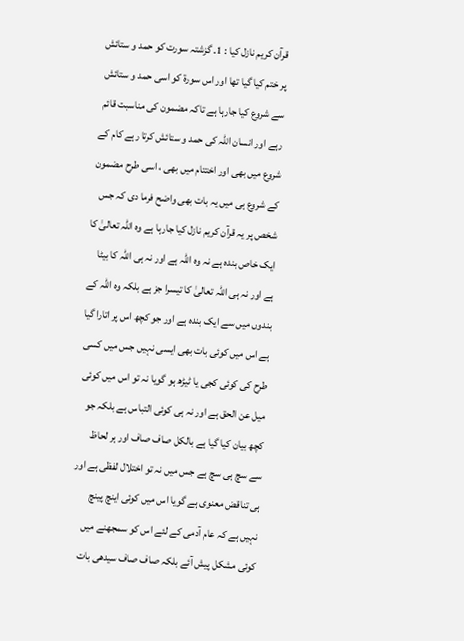قرآن کریم نازل کیا : 1۔ گزشتہ سورت کو حمد و ستائش پر ختم کیا گیا تھا اور اس سورة کو اسی حمد و ستائش سے شروع کیا جارہا ہے تاکہ مضمون کی مناسبت قائم رہے اور انسان اللہ کی حمد و ستائش کرتا رہے کام کے شروع میں بھی اور اختتام میں بھی ، اسی طرح مضمون کے شروع ہی میں یہ بات بھی واضح فرما دی کہ جس شخص پر یہ قرآن کریم نازل کیا جارہا ہے وہ اللہ تعالیٰ کا ایک خاص بندہ ہے نہ وہ اللہ ہے اور نہ ہی اللہ کا بیٹا ہے اور نہ ہی اللہ تعالیٰ کا تیسرا جز ہے بلکہ وہ اللہ کے بندوں میں سے ایک بندہ ہے اور جو کچھ اس پر اتارا گیا ہے اس میں کوئی بات بھی ایسی نہیں جس میں کسی طرح کی کوئی کجی یا ٹیڑھ ہو گویا نہ تو اس میں کوئی میل عن الحق ہے اور نہ ہی کوئی التباس ہے بلکہ جو کچھ بیان کیا گیا ہے بالکل صاف صاف اور ہر لحاظ سے سچ ہی سچ ہے جس میں نہ تو اختلال لفظی ہے اور ہی تناقض معنوی ہے گویا اس میں کوئی اینچ پینچ نہیں ہے کہ عام آدمی کے لئے اس کو سمجھنے میں کوئی مشکل پیش آئے بلکہ صاف صاف سیدھی بات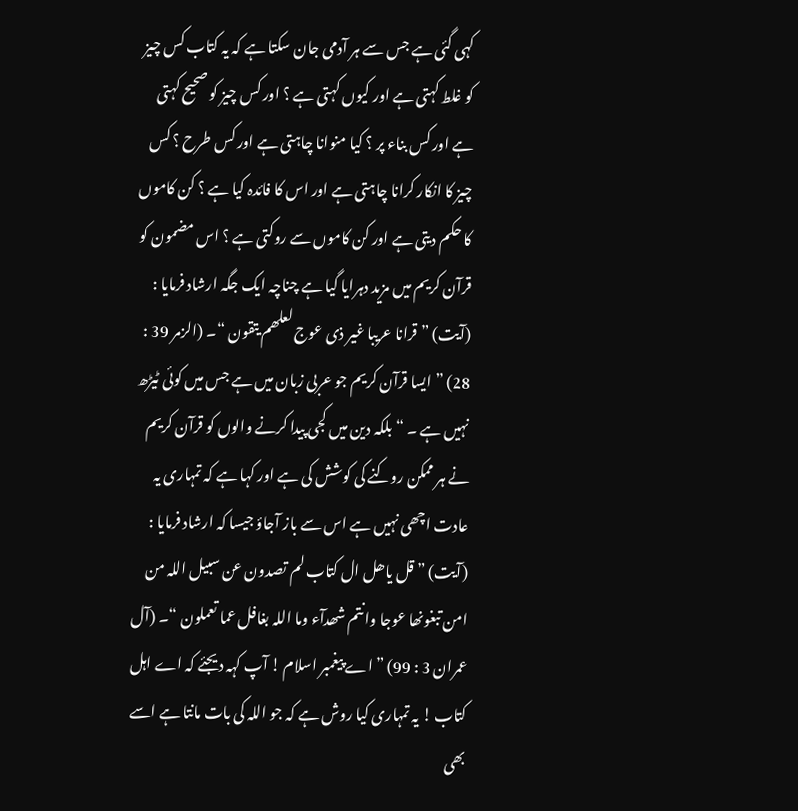کہی گئی ہے جس سے ہر آدمی جان سکتا ہے کہ یہ کتاب کس چیز کو غلط کہتی ہے اور کیوں کہتی ہے ؟ اور کس چیز کو صحیح کہتی ہے اور کس بناء پر ؟ کیا منوانا چاہتی ہے اور کس طرح ؟ کس چیز کا انکار کرانا چاہتی ہے اور اس کا فائدہ کیا ہے ؟ کن کاموں کا حکم دیتی ہے اور کن کاموں سے روکتی ہے ؟ اس مضمون کو قرآن کریم میں مزید دہرایا گیا ہے چناچہ ایک جگہ ارشاد فرمایا : (آیت) ” قرانا عریبا غیر ذی عوج لعلھم یتقون “۔ (الزمر 39 : 28) ” ایسا قرآن کریم جو عربی زبان میں ہے جس میں کوئی ٹیڑھ نہیں ہے ۔ “ بلکہ دین میں کجی پیدا کرنے والوں کو قرآن کریم نے ہر ممکن روکنے کی کوشش کی ہے اور کہا ہے کہ تمہاری یہ عادت اچھی نہیں ہے اس سے باز آجاؤ جیسا کہ ارشاد فرمایا : (آیت) ” قل یاھل ال کتاب لم تصدون عن سبیل اللہ من امن تبغونھا عوجا وانتم شھدآء وما اللہ بغافل عما تعملون “۔ (آل عمران 3 : 99) ” اے پیغمبر اسلام ! آپ کہہ دیجئے کہ اے اہل کتاب ! یہ تمہاری کیا روش ہے کہ جو اللہ کی بات مانتا ہے اسے بھی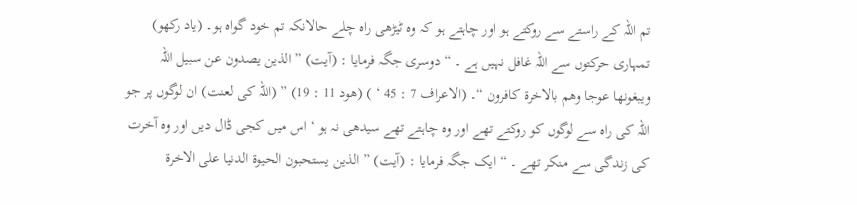تم اللہ کے راستے سے روکتے ہو اور چاہتے ہو کہ وہ ٹیڑھی راہ چلے حالانکہ تم خود گواہ ہو۔ (یاد رکھو) تمہاری حرکتوں سے اللہ غافل نہیں ہے ۔ “ دوسری جگہ فرمایا : (آیت) ” الذین یصدون عن سبیل اللہ ویبغونھا عوجا وھم بالاخرۃ کافرون “۔ (الاعراف 7 : 45 ‘ ) (ھود 11 : 19) ” (اللہ کی لعنت) ان لوگوں پر جو اللہ کی راہ سے لوگوں کو روکتے تھے اور وہ چاہتے تھے سیدھی نہ ہو ‘ اس میں کجی ڈال دیں اور وہ آخرت کی زندگی سے منکر تھے ۔ “ ایک جگہ فرمایا : (آیت) ” الذین یستحبون الحیوۃ الدنیا علی الاخرۃ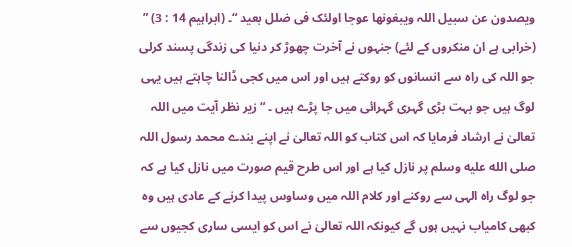ویصدون عن سبیل اللہ ویبغونھا عوجا اولئک فی ضلل بعید “۔ (ابراہیم 14 : 3) ” (خرابی ہے ان منکروں کے لئے) جنہوں نے آخرت چھوڑ کر دنیا کی زندگی پسند کرلی جو اللہ کی راہ سے انسانوں کو روکتے ہیں اور اس میں کجی ڈالنا چاہتے ہیں یہی لوگ ہیں جو بہت بڑی گہری گہرائی میں جا پڑے ہیں ۔ “ زیر نظر آیت میں اللہ تعالیٰ نے ارشاد فرمایا کہ اس کتاب کو اللہ تعالیٰ نے اپنے بندے محمد رسول اللہ صلى الله عليه وسلم پر نازل کیا ہے اور اس طرح قیم صورت میں نازل کیا ہے کہ جو لوگ راہ الہی سے روکنے اور کلام اللہ میں وساوس پیدا کرنے کے عادی ہیں وہ کبھی کامیاب نہیں ہوں گے کیونکہ اللہ تعالیٰ نے اس کو ایسی ساری کجیوں سے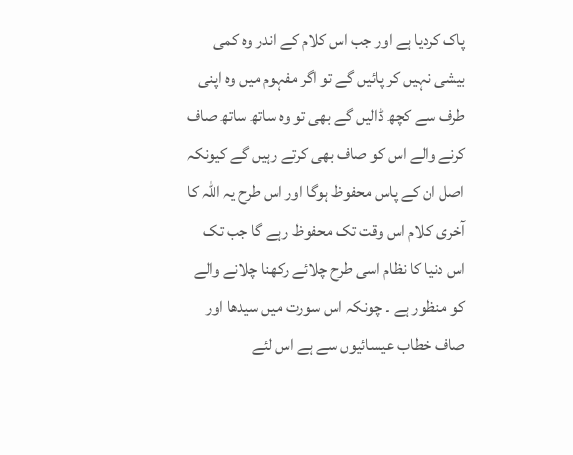پاک کردیا ہے اور جب اس کلام کے اندر وہ کمی بیشی نہیں کر پائیں گے تو اگر مفہوم میں وہ اپنی طرف سے کچھ ڈالیں گے بھی تو وہ ساتھ ساتھ صاف کرنے والے اس کو صاف بھی کرتے رہیں گے کیونکہ اصل ان کے پاس محفوظ ہوگا اور اس طرح یہ اللہ کا آخری کلام اس وقت تک محفوظ رہے گا جب تک اس دنیا کا نظام اسی طرح چلائے رکھنا چلانے والے کو منظور ہے ۔ چونکہ اس سورت میں سیدھا اور صاف خطاب عیسائیوں سے ہے اس لئے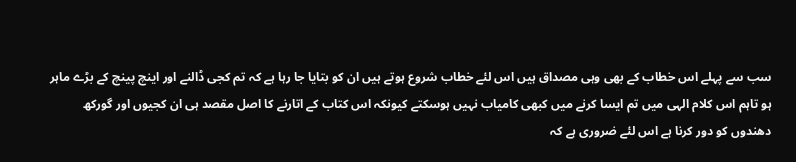سب سے پہلے اس خطاب کے بھی وہی مصداق ہیں اس لئے خطاب شروع ہوتے ہیں ان کو بتایا جا رہا ہے کہ تم کجی ڈالنے اور اینچ پینچ کے بڑے ماہر ہو تاہم اس کلام الہی میں تم ایسا کرنے میں کبھی کامیاب نہیں ہوسکتے کیونکہ اس کتاب کے اتارنے کا اصل مقصد ہی ان کجیوں اور گورکھ دھندوں کو دور کرنا ہے اس لئے ضروری ہے کہ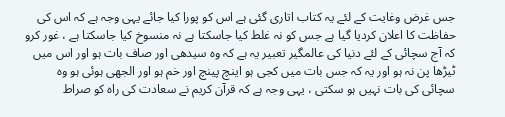جس غرض وغایت کے لئے یہ کتاب اتاری گئی ہے اس کو پورا کیا جائے یہی وجہ ہے کہ اس کی حفاظت کا اعلان کردیا گیا ہے جس کو نہ غلط کیا جاسکتا ہے نہ منسوخ کیا جاسکتا ہے ، غور کرو کہ آج سچائی کے لئے دنیا کی عالمگیر تعبیر یہ ہے کہ وہ سیدھی اور صاف بات ہو اور اس میں ٹیڑھا پن نہ ہو اور یہ کہ جس بات میں کجی ہو اینچ پینچ اور خم ہو اور الجھی ہوئی ہو وہ سچائی کی بات نہیں ہو سکتی ، یہی وجہ ہے کہ قرآن کریم نے سعادت کی راہ کو صراط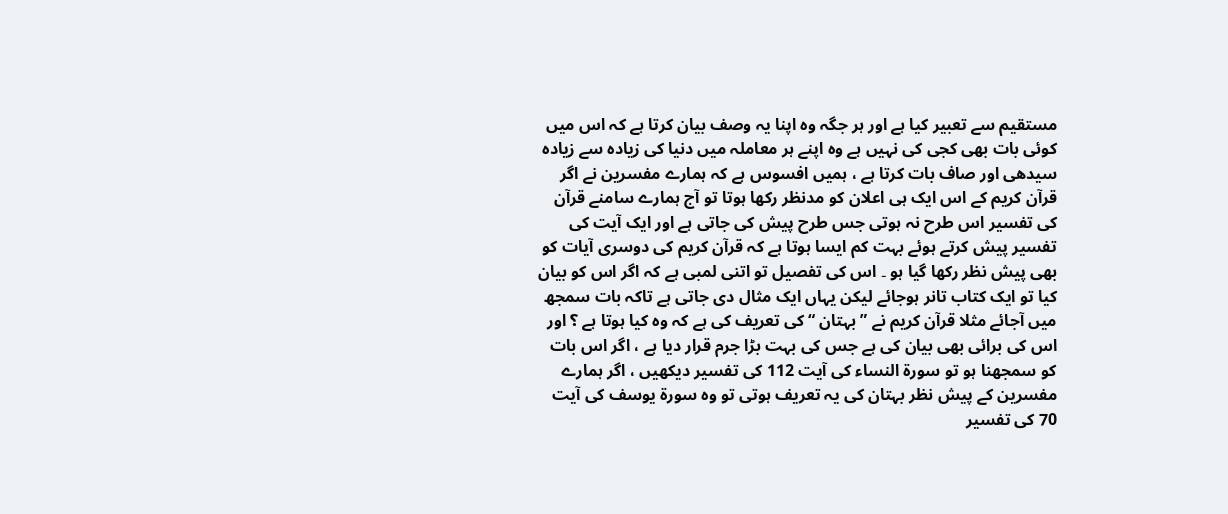مستقیم سے تعبیر کیا ہے اور ہر جگہ وہ اپنا یہ وصف بیان کرتا ہے کہ اس میں کوئی بات بھی کجی کی نہیں ہے وہ اپنے ہر معاملہ میں دنیا کی زیادہ سے زیادہ سیدھی اور صاف بات کرتا ہے ، ہمیں افسوس ہے کہ ہمارے مفسرین نے اگر قرآن کریم کے اس ایک ہی اعلان کو مدنظر رکھا ہوتا تو آج ہمارے سامنے قرآن کی تفسیر اس طرح نہ ہوتی جس طرح پیش کی جاتی ہے اور ایک آیت کی تفسیر پیش کرتے ہوئے بہت کم ایسا ہوتا ہے کہ قرآن کریم کی دوسری آیات کو بھی پیش نظر رکھا گیا ہو ۔ اس کی تفصیل تو اتنی لمبی ہے کہ اگر اس کو بیان کیا تو ایک کتاب تانر ہوجائے لیکن یہاں ایک مثال دی جاتی ہے تاکہ بات سمجھ میں آجائے مثلا قرآن کریم نے ” بہتان “ کی تعریف کی ہے کہ وہ کیا ہوتا ہے ؟ اور اس کی برائی بھی بیان کی ہے جس کی بہت بڑا جرم قرار دیا ہے ، اگر اس بات کو سمجھنا ہو تو سورة النساء کی آیت 112 کی تفسیر دیکھیں ، اگر ہمارے مفسرین کے پیش نظر بہتان کی یہ تعریف ہوتی تو وہ سورة یوسف کی آیت 70 کی تفسیر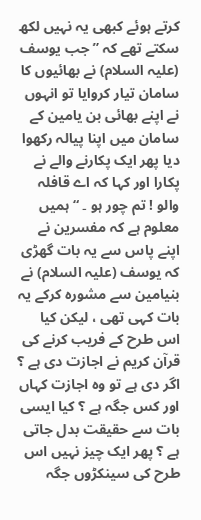کرتے ہوئے کبھی یہ نہیں لکھ سکتے تھے کہ ” جب یوسف (علیہ السلام) نے بھائیوں کا سامان تیار کروایا تو انہوں نے اپنے بھائی بن یامین کے سامان میں اپنا پیالہ رکھوا دیا پھر ایک پکارنے والے نے پکارا اور کہا کہ اے قافلہ والو ! تم چور ہو ۔ “ ہمیں معلوم ہے کہ مفسرین نے اپنے پاس سے یہ بات گھڑی کہ یوسف (علیہ السلام) نے بنیامین سے مشورہ کرکے یہ بات کہی تھی ، لیکن کیا اس طرح کے فریب کرنے کی قرآن کریم نے اجازت دی ہے ؟ اگر دی ہے تو وہ اجازت کہاں اور کس جگہ ہے ؟ کیا ایسی بات سے حقیقت بدل جاتی ہے ؟ پھر ایک چیز نہیں اس طرح کی سینکڑوں جگہ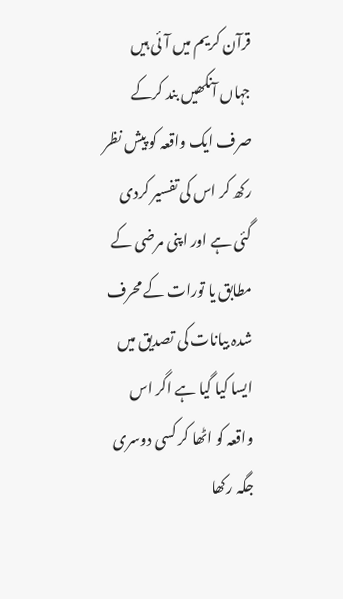قرآن کریم میں آئی ہیں جہاں آنکھیں بند کرکے صرف ایک واقعہ کو پیش نظر رکھ کر اس کی تفسیر کردی گئی ہے اور اپنی مرضی کے مطابق یا تورات کے محرف شدہ بیانات کی تصدیق میں ایسا کیا گیا ہے اگر اس واقعہ کو اٹھا کر کسی دوسری جگہ رکھا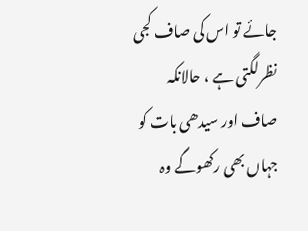جائے تو اس کی صاف کجی نظرلگتی ہے ، حالانکہ صاف اور سیدھی بات کو جہاں بھی رکھوگے وہ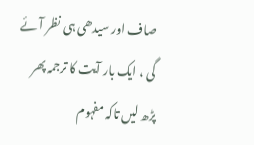صاف اور سیدھی ہی نظر آئے گی ، ایک بار آیت کا ترجمہ پھر پڑھ لیں تاکہ مفہوم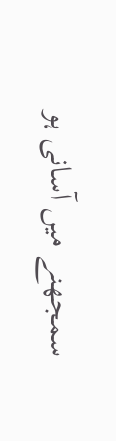سمجھنے میں آسانی ہو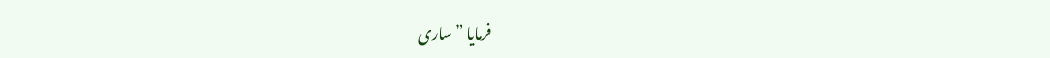فرمایا ” ساری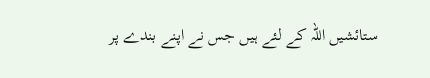ستائشیں اللہ کے لئے ہیں جس نے اپنے بندے پر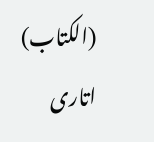(الکتاب) اتاری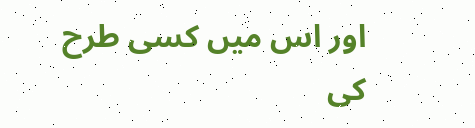اور اس میں کسی طرح کی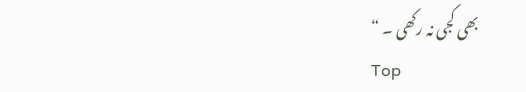بھی کجی نہ رکھی ۔ “
Top